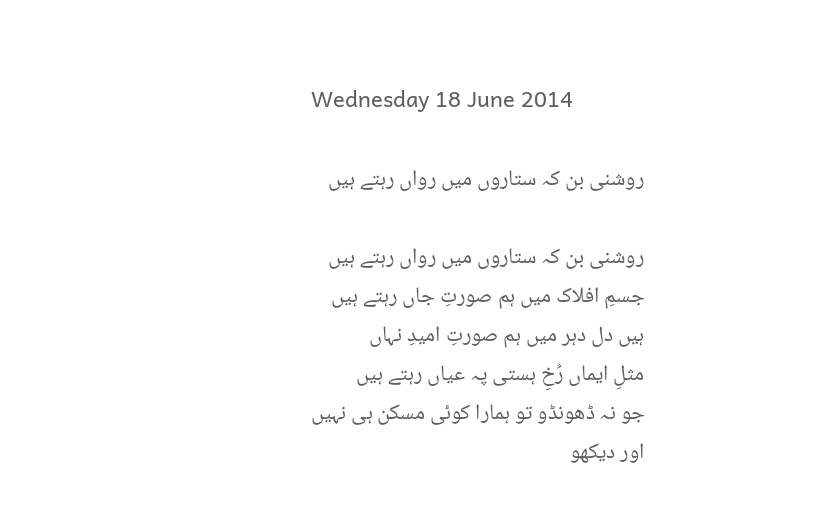Wednesday 18 June 2014

روشنی بن کہ ستاروں میں رواں رہتے ہیں

روشنی بن کہ ستاروں میں رواں رہتے ہیں
جسمِ افلاک میں ہم صورتِ جاں رہتے ہیں
ہیں دل دہر میں ہم صورتِ امیدِ نہاں
مثلِ ایماں رُخِ ہستی پہ عیاں رہتے ہیں
جو نہ ڈھونڈو تو ہمارا کوئی مسکن ہی نہیں
اور دیکھو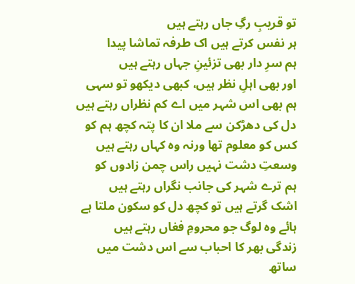تو قریبِ رگِ جاں رہتے ہیں
ہر نفس کرتے ہیں اک طرفہ تماشا پیدا
ہم سرِ دار بھی تزئینِ جہاں رہتے ہیں
اور بھی اہلِ نظر ہیں، کبھی دیکھو تو سہی
ہم بھی اس شہر میں اے کم نظراں رہتے ہیں
دل کی دھڑکن سے ملا ان کا پتہ کچھ ہم کو
کس کو معلوم تھا ورنہ وہ کہاں رہتے ہیں
وسعتِ دشت نہیں راس چمن زادوں کو
ہم ترے شہر کی جانب نگراں رہتے ہیں
اشک گرتے ہیں تو کچھ دل کو سکون ملتا ہے
ہائے وہ لوگ جو محرومِ فغاں رہتے ہیں
زندگی بھر کا احباب سے اس دشت میں ساتھ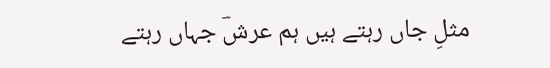مثلِ جاں رہتے ہیں ہم عرشؔ جہاں رہتے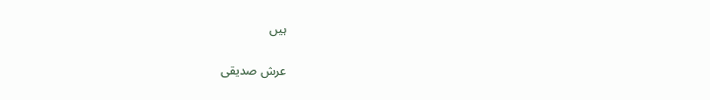ہیں

عرش صدیقی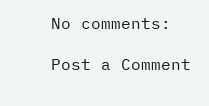No comments:

Post a Comment